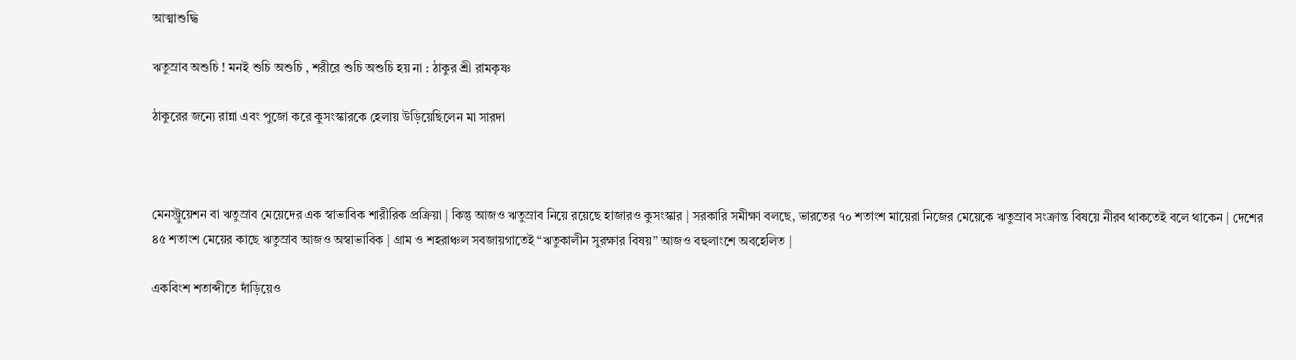আত্মাশুদ্ধি

ঋতুস্রাব অশুচি ! মনই শুচি অশুচি , শরীরে শুচি অশুচি হয় না : ঠাকুর শ্রী রামকৃষ্ণ

ঠাকুরের জন্যে রান্না এবং পুজো করে কুসংস্কারকে হেলায় উড়িয়েছিলেন মা সারদা



মেনস্ট্রুয়েশন বা ঋতুস্রাব মেয়েদের এক স্বাভাবিক শারীরিক প্রক্রিয়া | কিন্তু আজও ঋতুস্রাব নিয়ে রয়েছে হাজারও কুসংস্কার | সরকারি সমীক্ষা বলছে, ভারতের ৭০ শতাংশ মায়েরা নিজের মেয়েকে ঋতুস্রাব সংক্রান্ত বিষয়ে নীরব থাকতেই বলে থাকেন | দেশের ৪৫ শতাংশ মেয়ের কাছে ঋতুস্রাব আজও অস্বাভাবিক | গ্রাম ও শহরাঞ্চল সবজায়গাতেই “ঋতুকালীন সুরক্ষার বিষয়” আজও বহুলাংশে অবহেলিত |

একবিংশ শতাব্দীতে দাঁড়িয়েও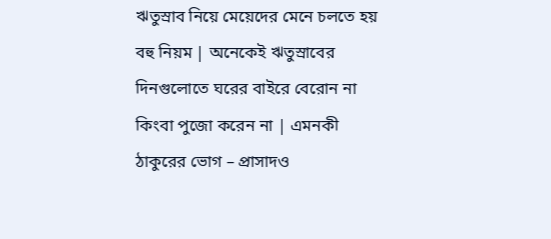ঋতুস্রাব নিয়ে মেয়েদের মেনে চলতে হয় বহু নিয়ম | অনেকেই ঋতুস্রাবের দিনগুলোতে ঘরের বাইরে বেরোন না কিংবা পুজো করেন না | এমনকী ঠাকুরের ভোগ – প্রাসাদও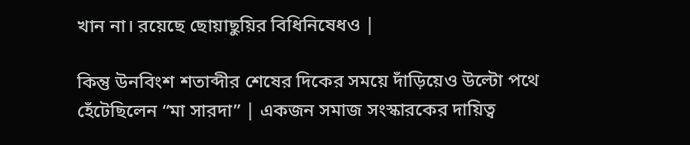খান না। রয়েছে ছোয়াছুয়ির বিধিনিষেধও |

কিন্তু উনবিংশ শতাব্দীর শেষের দিকের সময়ে দাঁড়িয়েও উল্টো পথে হেঁটেছিলেন “মা সারদা” | একজন সমাজ সংস্কারকের দায়িত্ব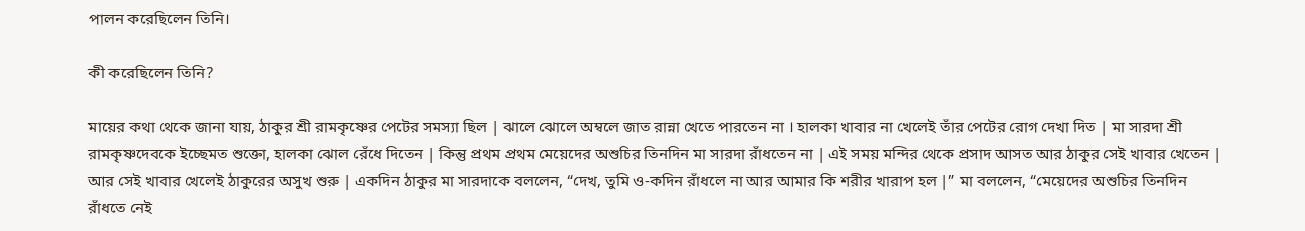পালন করেছিলেন তিনি।

কী করেছিলেন তিনি?

মায়ের কথা থেকে জানা যায়, ঠাকুর শ্রী রামকৃষ্ণের পেটের সমস্যা ছিল | ঝালে ঝোলে অম্বলে জাত রান্না খেতে পারতেন না । হালকা খাবার না খেলেই তাঁর পেটের রোগ দেখা দিত | মা সারদা শ্রী রামকৃষ্ণদেবকে ইচ্ছেমত শুক্তো, হালকা ঝোল রেঁধে দিতেন | কিন্তু প্রথম প্রথম মেয়েদের অশুচির তিনদিন মা সারদা রাঁধতেন না | এই সময় মন্দির থেকে প্রসাদ আসত আর ঠাকুর সেই খাবার খেতেন | আর সেই খাবার খেলেই ঠাকুরের অসুখ শুরু | একদিন ঠাকুর মা সারদাকে বললেন, “দেখ, তুমি ও-কদিন রাঁধলে না আর আমার কি শরীর খারাপ হল |” মা বললেন, “মেয়েদের অশুচির তিনদিন রাঁধতে নেই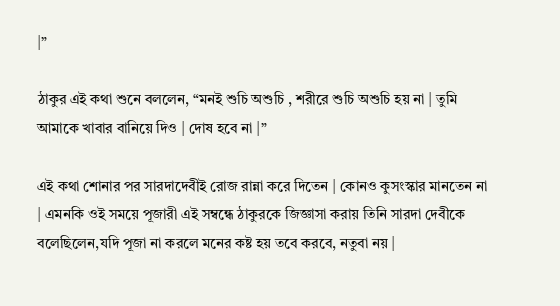|”

ঠাকুর এই কথা শুনে বললেন, “মনই শুচি অশুচি , শরীরে শুচি অশুচি হয় না | তুমি আমাকে খাবার বানিয়ে দিও | দোষ হবে না |”

এই কথা শোনার পর সারদাদেবীই রোজ রান্না করে দিতেন | কোনও কুসংস্কার মানতেন না | এমনকি ওই সময়ে পূজারী এই সম্বন্ধে ঠাকুরকে জিজ্ঞাসা করায় তিনি সারদা দেবীকে বলেছিলেন,যদি পূজা না করলে মনের কষ্ট হয় তবে করবে, নতুবা নয় |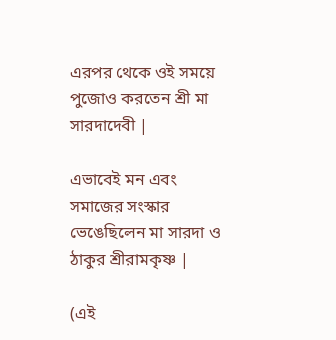এরপর থেকে ওই সময়ে পুজোও করতেন শ্রী মা সারদাদেবী |

এভাবেই মন এবং সমাজের সংস্কার ভেঙেছিলেন মা সারদা ও ঠাকুর শ্রীরামকৃষ্ণ |

(এই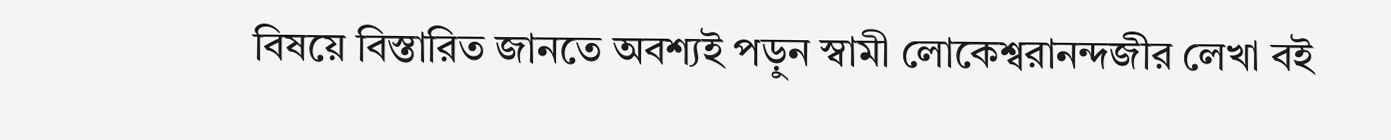বিষয়ে বিস্তারিত জানতে অবশ্যই পড়ুন স্বামী লোকেশ্বরানন্দজীর লেখা বই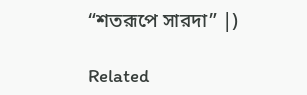“শতরূপে সারদা” |)

Related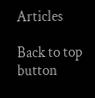Articles

Back to top button